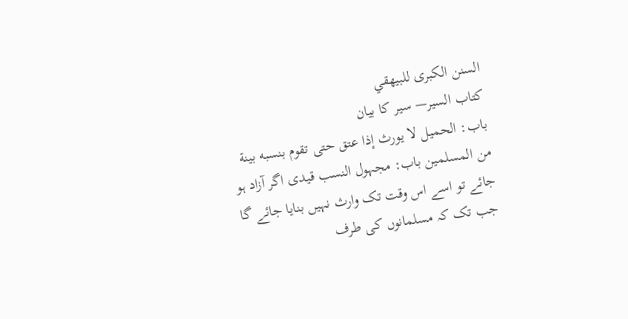السنن الكبرى للبيهقي
كتاب السير— سیر کا بیان
باب: الحميل لا يورث إذا عتق حتى تقوم بنسبه بينة من المسلمين باب: مجہول النسب قیدی اگر آزاد ہو جائے تو اسے اس وقت تک وارث نہیں بنایا جائے گا جب تک کہ مسلمانوں کی طرف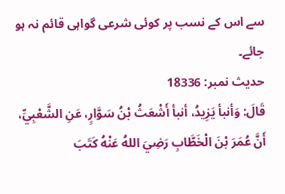سے اس کے نسب پر کوئی شرعی گواہی قائم نہ ہو جائے۔
حدیث نمبر: 18336
قَالَ: وَأنبأ يَزِيدُ، أنبأ أَشْعَثُ بْنُ سَوَّارٍ، عَنِ الشَّعْبِيِّ، أَنَّ عُمَرَ بْنَ الْخَطَّابِ رَضِيَ اللهُ عَنْهُ كَتَبَ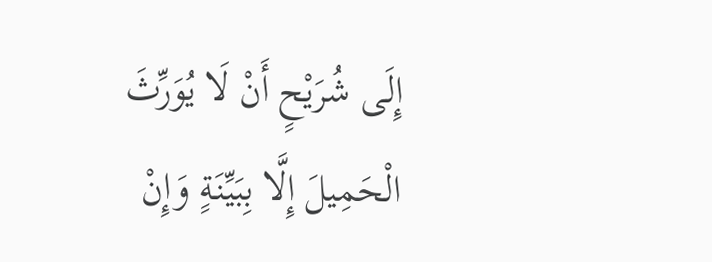إِلَى شُرَيْحٍ أَنْ لَا يُوَرِّثَ الْحَمِيلَ إِلَّا بِبَيِّنَةٍ وَإِنْ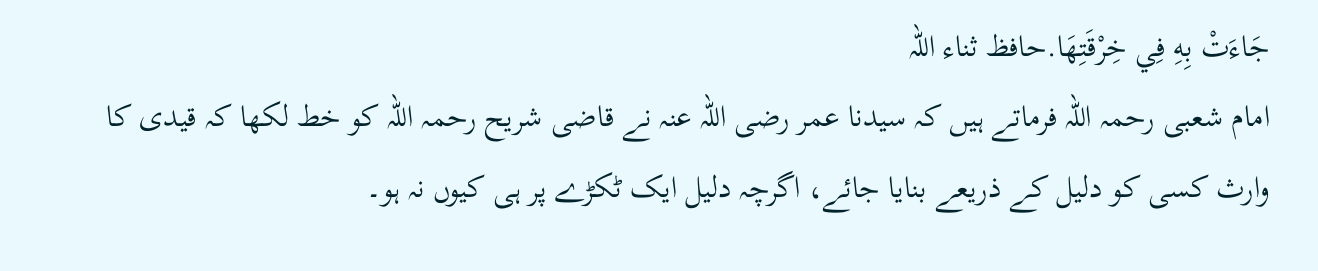جَاءَتْ بِهِ فِي خِرْقَتِهَا.حافظ ثناء اللہ
امام شعبی رحمہ اللہ فرماتے ہیں کہ سیدنا عمر رضی اللہ عنہ نے قاضی شریح رحمہ اللہ کو خط لکھا کہ قیدی کا وارث کسی کو دلیل کے ذریعے بنایا جائے، اگرچہ دلیل ایک ٹکڑے پر ہی کیوں نہ ہو۔